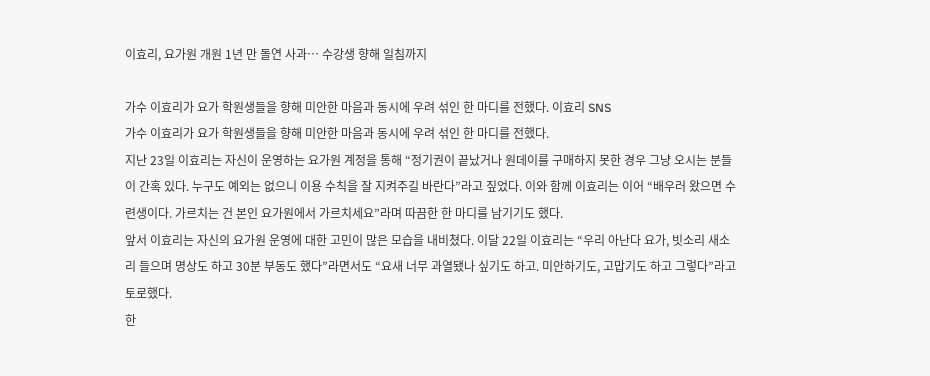이효리, 요가원 개원 1년 만 돌연 사과… 수강생 향해 일침까지

가수 이효리가 요가 학원생들을 향해 미안한 마음과 동시에 우려 섞인 한 마디를 전했다. 이효리 SNS
가수 이효리가 요가 학원생들을 향해 미안한 마음과 동시에 우려 섞인 한 마디를 전했다.
지난 23일 이효리는 자신이 운영하는 요가원 계정을 통해 “정기권이 끝났거나 원데이를 구매하지 못한 경우 그냥 오시는 분들이 간혹 있다. 누구도 예외는 없으니 이용 수칙을 잘 지켜주길 바란다”라고 짚었다. 이와 함께 이효리는 이어 “배우러 왔으면 수련생이다. 가르치는 건 본인 요가원에서 가르치세요”라며 따끔한 한 마디를 남기기도 했다.
앞서 이효리는 자신의 요가원 운영에 대한 고민이 많은 모습을 내비쳤다. 이달 22일 이효리는 “우리 아난다 요가, 빗소리 새소리 들으며 명상도 하고 30분 부동도 했다”라면서도 “요새 너무 과열됐나 싶기도 하고. 미안하기도, 고맙기도 하고 그렇다”라고 토로했다.
한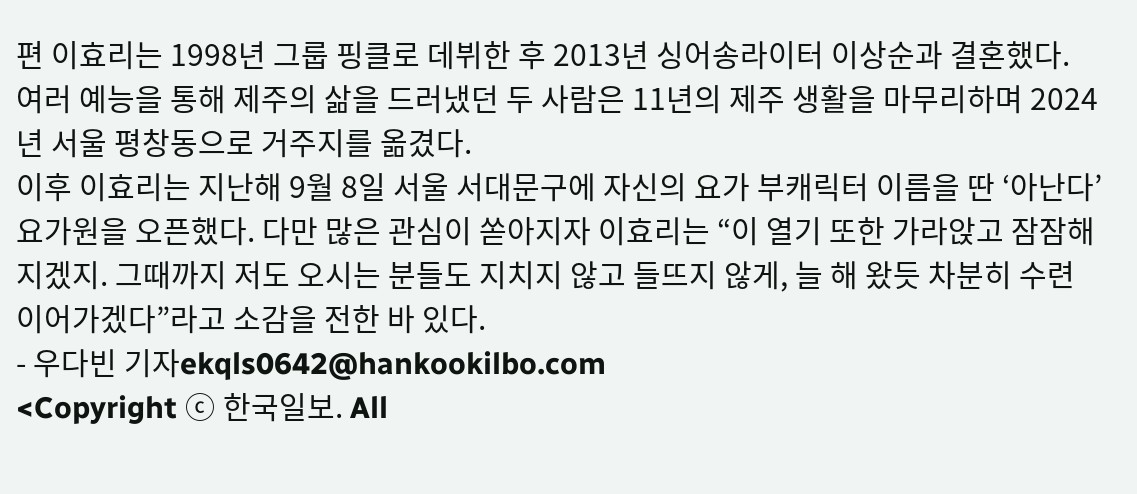편 이효리는 1998년 그룹 핑클로 데뷔한 후 2013년 싱어송라이터 이상순과 결혼했다. 여러 예능을 통해 제주의 삶을 드러냈던 두 사람은 11년의 제주 생활을 마무리하며 2024년 서울 평창동으로 거주지를 옮겼다.
이후 이효리는 지난해 9월 8일 서울 서대문구에 자신의 요가 부캐릭터 이름을 딴 ‘아난다’ 요가원을 오픈했다. 다만 많은 관심이 쏟아지자 이효리는 “이 열기 또한 가라앉고 잠잠해지겠지. 그때까지 저도 오시는 분들도 지치지 않고 들뜨지 않게, 늘 해 왔듯 차분히 수련 이어가겠다”라고 소감을 전한 바 있다.
- 우다빈 기자ekqls0642@hankookilbo.com
<Copyright ⓒ 한국일보. All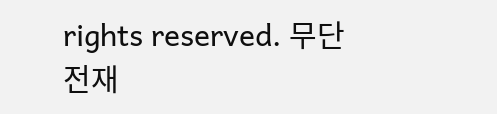rights reserved. 무단 전재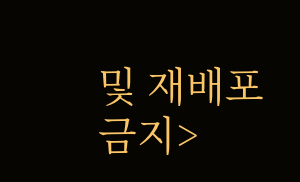및 재배포 금지>